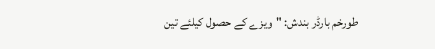طورخم بارڈر بندش: "ویزے کے حصول کیلئے تین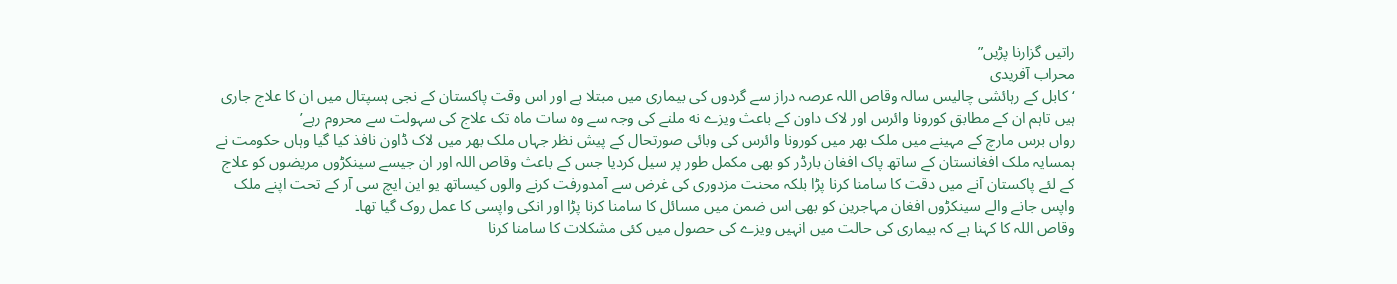راتیں گزارنا پڑیں”
محراب آفریدی
‘کابل کے رہائشی چالیس سالہ وقاص اللہ عرصہ دراز سے گردوں کی بیماری میں مبتلا ہے اور اس وقت پاکستان کے نجی ہسپتال میں ان کا علاج جاری ہیں تاہم ان کے مطابق کورونا وائرس اور لاک داون کے باعث ويزے نه ملنے کی وجہ سے وہ سات ماہ تک علاج کی سہولت سے محروم رہے’
رواں برس مارچ کے مہینے میں ملک بھر میں کورونا وائرس کی وبائی صورتحال کے پیش نظر جہاں ملک بھر میں لاک ڈاون نافذ کیا گیا وہاں حکومت نے ہمسایہ ملک افغانستان کے ساتھ پاک افغان بارڈر کو بھی مکمل طور پر سیل کردیا جس کے باعث وقاص اللہ اور ان جیسے سینکڑوں مریضوں کو علاج کے لئے پاکستان آنے میں دقت کا سامنا کرنا پڑا بلکہ محنت مزدوری کی غرض سے آمدورفت کرنے والوں کیساتھ یو این ایچ سی آر کے تحت اپنے ملک واپس جانے والے سینکڑوں افغان مہاجرین کو بھی اس ضمن میں مسائل کا سامنا کرنا پڑا اور انکی واپسی کا عمل روک گیا تھا۔
وقاص اللہ کا کہنا ہے کہ بیماری کی حالت میں انہیں ویزے کی حصول میں کئی مشکلات کا سامنا کرنا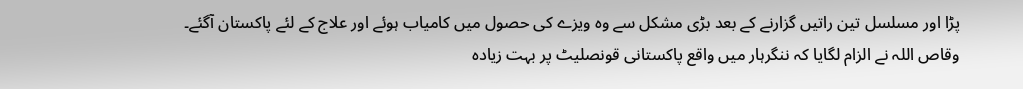پڑا اور مسلسل تین راتیں گزارنے کے بعد بڑی مشکل سے وہ ویزے کی حصول میں کامیاب ہوئے اور علاج کے لئے پاکستان آگئے۔
وقاص اللہ نے الزام لگایا کہ ننگرہار میں واقع پاکستانی قونصلیٹ پر بہت زیادہ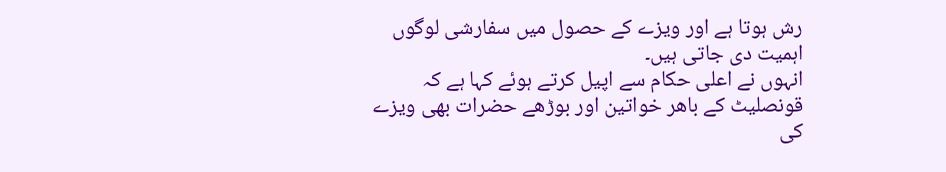رش ہوتا ہے اور ویزے کے حصول میں سفارشی لوگوں اہمیت دی جاتی ہیں۔
انہوں نے اعلی حکام سے اپیل کرتے ہوئے کہا ہے کہ قونصلیٹ کے باھر خواتین اور بوڑھے حضرات بھی ویزے کی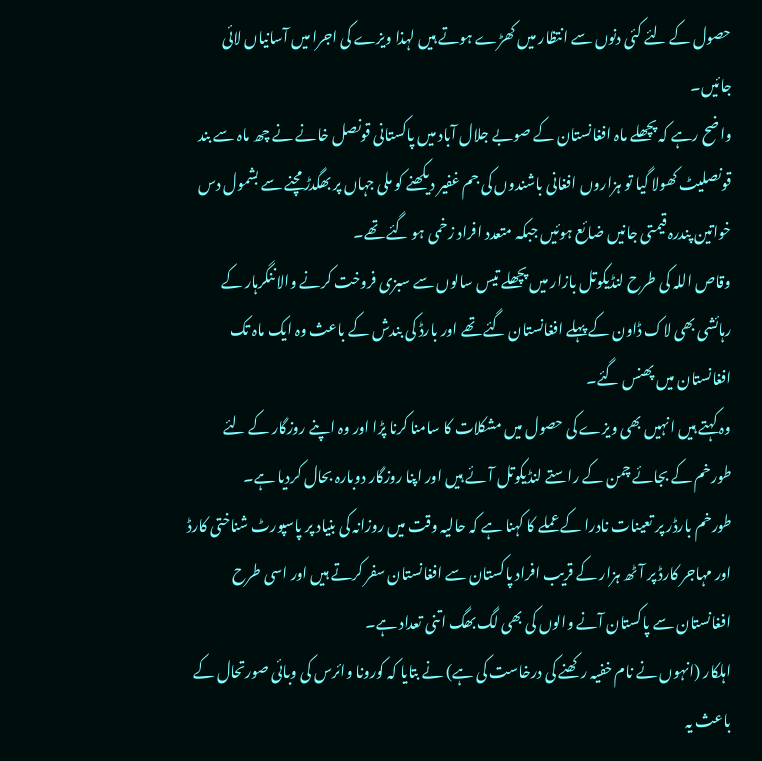حصول کے لئے کئی دنوں سے انتظار میں کھڑے ہوتے ہیں لہذا ویزے کی اجرا میں آسانیاں لائی جائیں۔
واضح رہے کہ پچھلے ماہ افغانستان کے صوبے جلال آباد میں پاکستانی قونصل خانے نے چھ ماہ سے بند قونصلیٹ کھولا گیا تو ہزاروں افغانی باشندوں کی جم غفیر دیکھنے کو ملی جہاں پر بھگدڑ مچنے سے بشمول دس خواتین پندرہ قیمتی جانیں ضائع ہوئیں جبکہ متعدد افراد زخمی ہو گئے تھے۔
وقاص اللہ کی طرح لنڈیکوتل بازار میں پچھلے تیس سالوں سے سبزی فروخت کرنے والا ننگرہار کے رہائشی بھی لاک ڈاون کے پہلے افغانستان گئے تھے اور بارڈ کی بندش کے باعث وہ ایک ماہ تک افغانستان میں پھنس گئے۔
وہ کہتے ہیں انہیں بھی ویزے کی حصول میں مشکلات کا سامنا کرنا پڑا اور وہ اپنے روزگار کے لئے طورخم کے بجائے چمن کے راستے لنڈیکوتل آئے ہیں اور اپنا روزگار دوبارہ بحال کردیا ہے۔
طورخم بارڈر پر تعینات نادرا کے عملے کا کہنا ہے کہ حالیہ وقت میں روزانہ کی بنیاد پر پاسپورٹ شناختی کارڈ اور مہاجر کارڈ پر آٹھ ہزار کے قریب افراد پاکستان سے افغانستان سفر کرتے ہیں اور اسی طرح افغانستان سے پاکستان آنے والوں کی بھی لگ بھگ اتنی تعداد ہے۔
اہلکار (انہوں نے نام خفیہ رکھنے کی درخاست کی ہے) نے بتایا کہ کورونا وائرس کی وبائی صورتحال کے باعث یہ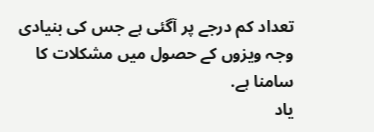تعداد کم درجے پر آگئی ہے جس کی بنیادی وجہ ویزوں کے حصول میں مشکلات کا سامنا ہے.
یاد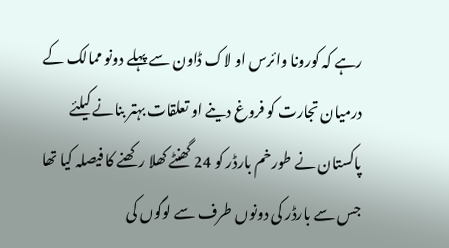رہے کہ کورونا وائرس او لاک ڈاون سے پہلے دونو ممالک کے درمیان تجارت کو فروغ دینے او تعلقات بہتر بنانے کیلئے پاکستان نے طورخم بارڈر کو 24 گھنٹے کھلا رکھنے کا فیصلہ کیا تھا جس سے بارڈر کی دونوں طرف سے لوگوں کی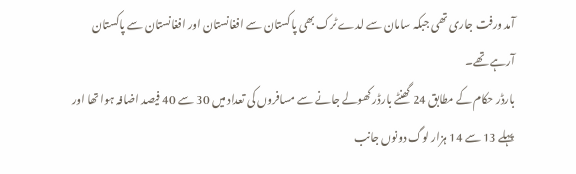آمد ورفت جاری تھی جبکہ سامان سے لدے ٹرک بھی پاکستان سے افغانستان اور افغانستان سے پاکستان آرہے تھے۔
بارڈر حکام کے مطابق 24 گھنٹے بارڈر کھولے جانے سے مسافروں کی تعداد میں 30 سے 40 فیصد اضافہ ہوا تھا اور پہلے 13 سے 14 ہزار لوگ دونوں جانب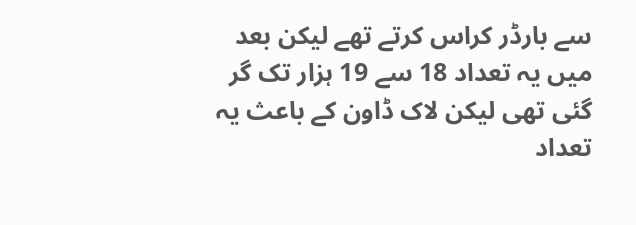سے بارڈر کراس کرتے تھے لیکن بعد میں یہ تعداد 18 سے 19 ہزار تک گر گئی تھی لیکن لاک ڈاون کے باعث یہ تعداد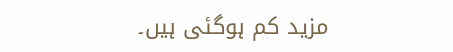مزید کم ہوگئی ہیں۔